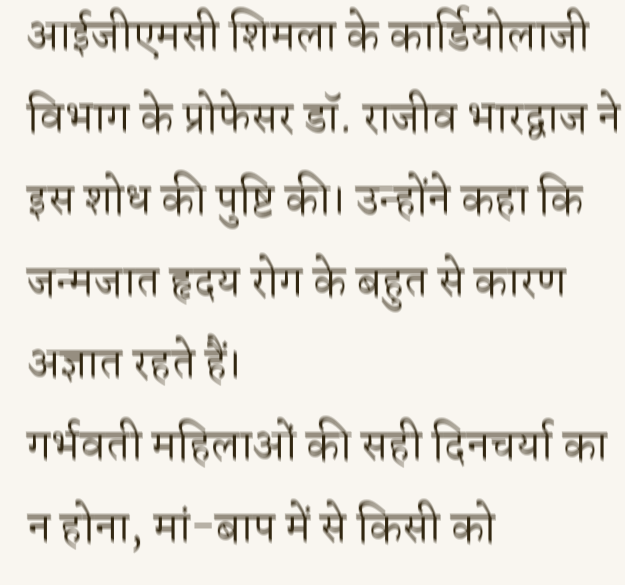आईजीएमसी शिमला के कार्डियोलाजी विभाग के प्रोफेसर डॉ. राजीव भारद्वाज ने इस शोध की पुष्टि की। उन्होंने कहा कि जन्मजात हृदय रोग के बहुत से कारण अज्ञात रहते हैं।
गर्भवती महिलाओं की सही दिनचर्या का न होना, मां-बाप में से किसी को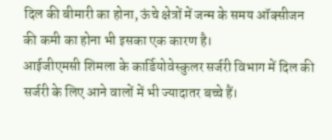दिल की बीमारी का होना, ऊंचे क्षेत्रों में जन्म के समय ऑक्सीजन की कमी का होना भी इसका एक कारण है।
आईजीएमसी शिमला के कार्डियोवेस्कुलर सर्जरी विभाग में दिल की सर्जरी के लिए आने वालों में भी ज्यादातर बच्चे हैं।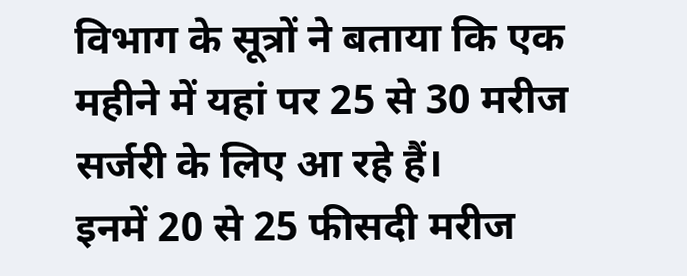विभाग के सूत्रों ने बताया कि एक महीने में यहां पर 25 से 30 मरीज सर्जरी के लिए आ रहे हैं।
इनमें 20 से 25 फीसदी मरीज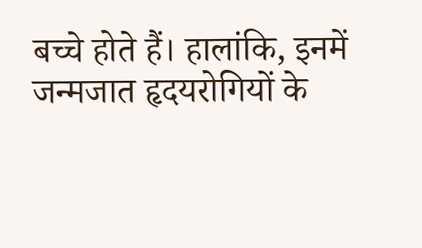बच्चे होते हैं। हालांकि, इनमें जन्मजात हृदयरोगियों के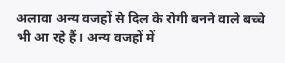अलावा अन्य वजहों से दिल के रोगी बनने वाले बच्चे भी आ रहे हैं। अन्य वजहों में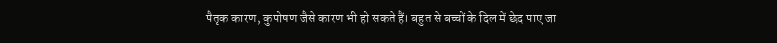पैतृक कारण, कुपोषण जैसे कारण भी हो सकते हैं। बहुत से बच्चों के दिल में छेद पाए जा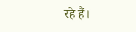रहे हैं।